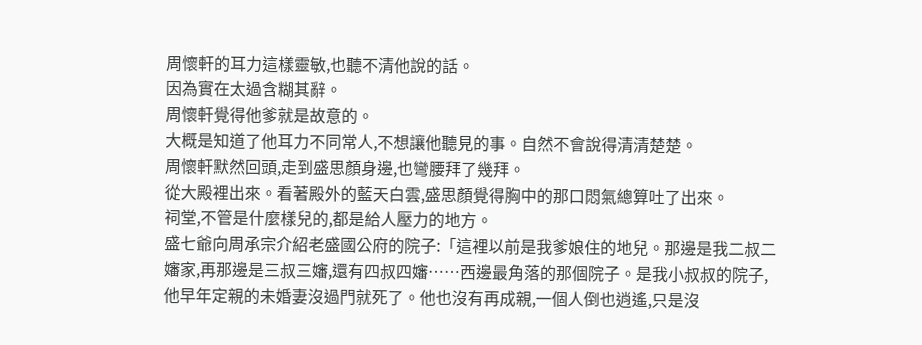周懷軒的耳力這樣靈敏,也聽不清他說的話。
因為實在太過含糊其辭。
周懷軒覺得他爹就是故意的。
大概是知道了他耳力不同常人,不想讓他聽見的事。自然不會說得清清楚楚。
周懷軒默然回頭,走到盛思顏身邊,也彎腰拜了幾拜。
從大殿裡出來。看著殿外的藍天白雲,盛思顏覺得胸中的那口悶氣總算吐了出來。
祠堂,不管是什麼樣兒的,都是給人壓力的地方。
盛七爺向周承宗介紹老盛國公府的院子:「這裡以前是我爹娘住的地兒。那邊是我二叔二嬸家,再那邊是三叔三嬸,還有四叔四嬸……西邊最角落的那個院子。是我小叔叔的院子,他早年定親的未婚妻沒過門就死了。他也沒有再成親,一個人倒也逍遙,只是沒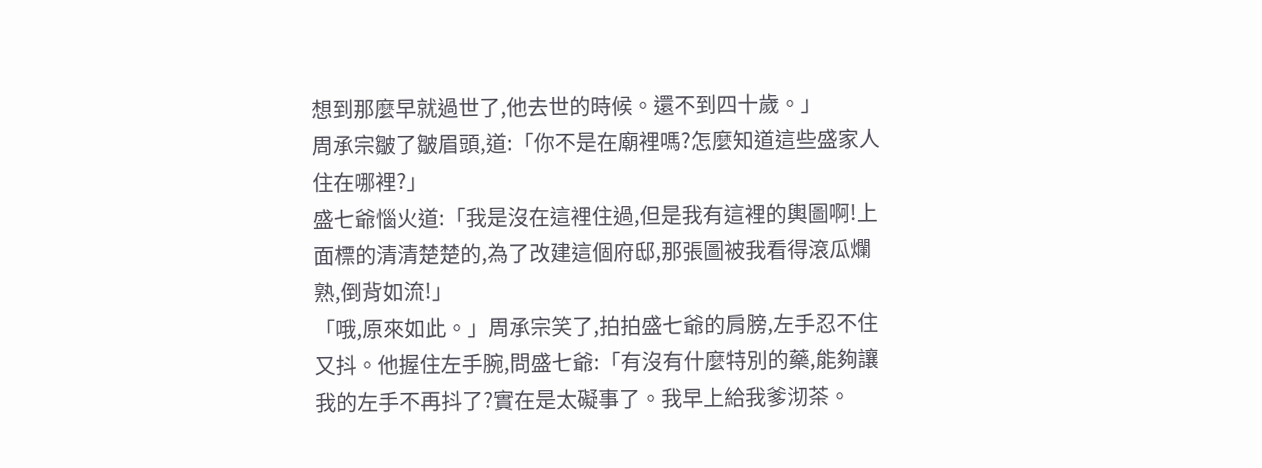想到那麼早就過世了,他去世的時候。還不到四十歲。」
周承宗皺了皺眉頭,道:「你不是在廟裡嗎?怎麼知道這些盛家人住在哪裡?」
盛七爺惱火道:「我是沒在這裡住過,但是我有這裡的輿圖啊!上面標的清清楚楚的,為了改建這個府邸,那張圖被我看得滾瓜爛熟,倒背如流!」
「哦,原來如此。」周承宗笑了,拍拍盛七爺的肩膀,左手忍不住又抖。他握住左手腕,問盛七爺:「有沒有什麼特別的藥,能夠讓我的左手不再抖了?實在是太礙事了。我早上給我爹沏茶。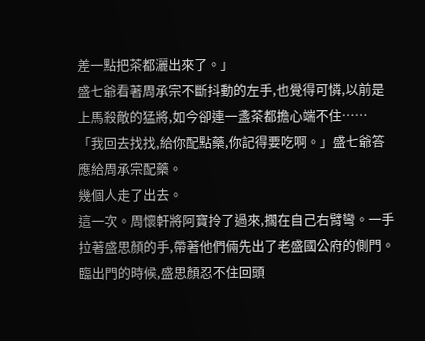差一點把茶都灑出來了。」
盛七爺看著周承宗不斷抖動的左手,也覺得可憐,以前是上馬殺敵的猛將,如今卻連一盞茶都擔心端不住……
「我回去找找,給你配點藥,你記得要吃啊。」盛七爺答應給周承宗配藥。
幾個人走了出去。
這一次。周懷軒將阿寶拎了過來,擱在自己右臂彎。一手拉著盛思顏的手,帶著他們倆先出了老盛國公府的側門。
臨出門的時候,盛思顏忍不住回頭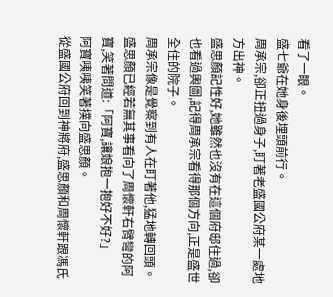看了一眼。
盛七爺在她身後埋頭前行。
周承宗,卻正扭過身子,盯著老盛國公府某一處地方出神。
盛思顏記性好,她雖然也沒有在這個府邸住過,卻也看過輿圖,記得周承宗看得那個方向,正是盛世全住的院子。
周承宗像是覺察到有人在盯著他,猛地轉回頭。
盛思顏已經若無其事看向了周懷軒右臂彎的阿寶,笑著問道:「阿寶,讓娘抱一抱好不好?」
阿寶咦咦笑著撲向盛思顏。
從盛國公府回到神將府,盛思顏和周懷軒跟馮氏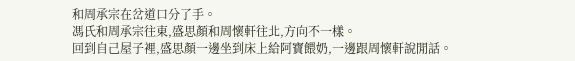和周承宗在岔道口分了手。
馮氏和周承宗往東,盛思顏和周懷軒往北,方向不一樣。
回到自己屋子裡,盛思顏一邊坐到床上給阿寶餵奶,一邊跟周懷軒說閒話。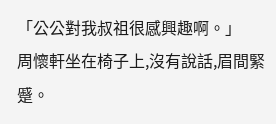「公公對我叔祖很感興趣啊。」
周懷軒坐在椅子上,沒有說話,眉間緊蹙。